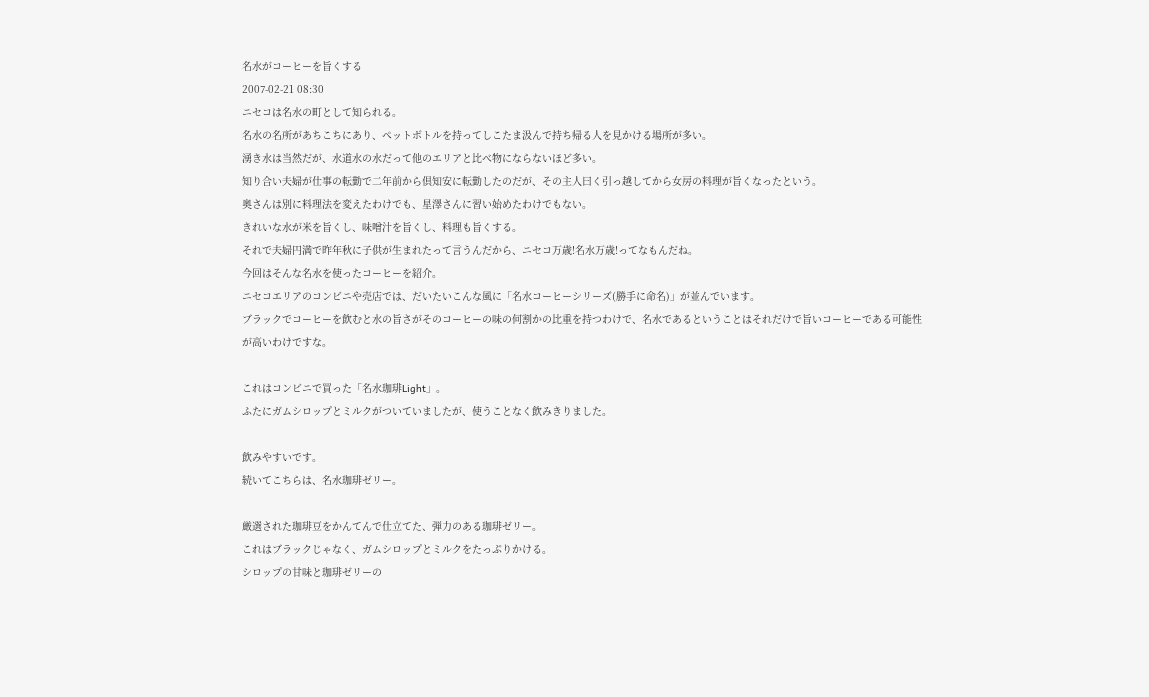名水がコーヒーを旨くする
2007-02-21 08:30
ニセコは名水の町として知られる。
名水の名所があちこちにあり、ペットボトルを持ってしこたま汲んで持ち帰る人を見かける場所が多い。
湧き水は当然だが、水道水の水だって他のエリアと比べ物にならないほど多い。
知り合い夫婦が仕事の転勤で二年前から倶知安に転勤したのだが、その主人曰く引っ越してから女房の料理が旨くなったという。
奥さんは別に料理法を変えたわけでも、星澤さんに習い始めたわけでもない。
きれいな水が米を旨くし、味噌汁を旨くし、料理も旨くする。
それで夫婦円満で昨年秋に子供が生まれたって言うんだから、ニセコ万歳!名水万歳!ってなもんだね。
今回はそんな名水を使ったコーヒーを紹介。
ニセコエリアのコンビニや売店では、だいたいこんな風に「名水コーヒーシリーズ(勝手に命名)」が並んでいます。
ブラックでコーヒーを飲むと水の旨さがそのコーヒーの味の何割かの比重を持つわけで、名水であるということはそれだけで旨いコーヒーである可能性が高いわけですな。

これはコンビニで買った「名水珈琲Light」。
ふたにガムシロップとミルクがついていましたが、使うことなく飲みきりました。

飲みやすいです。
続いてこちらは、名水珈琲ゼリー。

厳選された珈琲豆をかんてんで仕立てた、弾力のある珈琲ゼリー。
これはブラックじゃなく、ガムシロップとミルクをたっぷりかける。
シロップの甘味と珈琲ゼリーの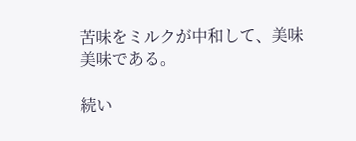苦味をミルクが中和して、美味美味である。

続い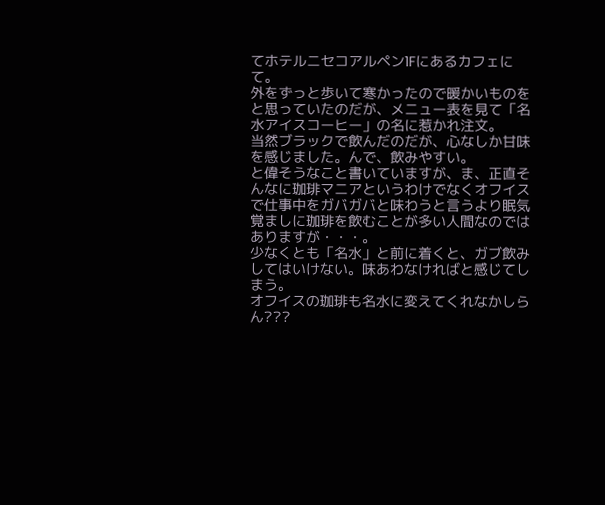てホテルニセコアルペン1Fにあるカフェにて。
外をずっと歩いて寒かったので暖かいものをと思っていたのだが、メニュー表を見て「名水アイスコーヒー」の名に惹かれ注文。
当然ブラックで飲んだのだが、心なしか甘味を感じました。んで、飲みやすい。
と偉そうなこと書いていますが、ま、正直そんなに珈琲マニアというわけでなくオフイスで仕事中をガバガバと味わうと言うより眠気覚ましに珈琲を飲むことが多い人間なのではありますが・・・。
少なくとも「名水」と前に着くと、ガブ飲みしてはいけない。味あわなければと感じてしまう。
オフイスの珈琲も名水に変えてくれなかしらん???